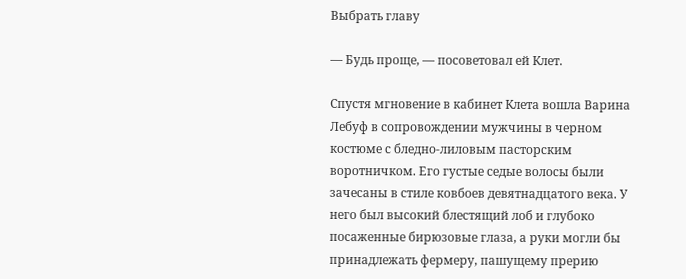Выбрать главу

— Будь проще, — посоветовал ей Клет.

Спустя мгновение в кабинет Клета вошла Варина Лебуф в сопровождении мужчины в черном костюме с бледно-лиловым пасторским воротничком. Его густые седые волосы были зачесаны в стиле ковбоев девятнадцатого века. У него был высокий блестящий лоб и глубоко посаженные бирюзовые глаза, а руки могли бы принадлежать фермеру, пашущему прерию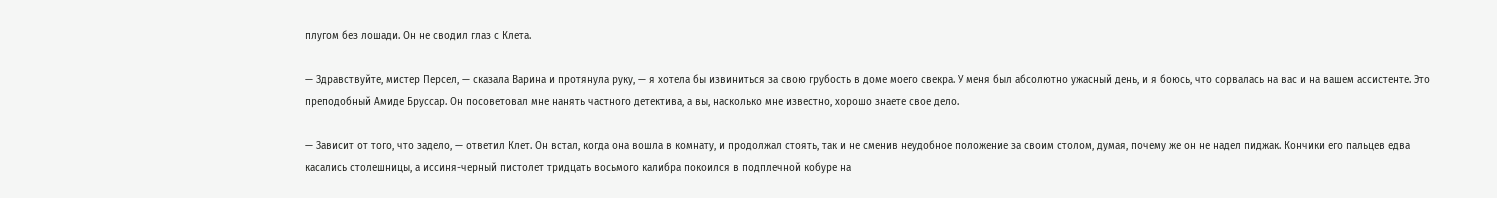плугом без лошади. Он не сводил глаз с Клета.

— Здравствуйте, мистер Персел, — сказала Варина и протянула руку, — я хотела бы извиниться за свою грубость в доме моего свекра. У меня был абсолютно ужасный день, и я боюсь, что сорвалась на вас и на вашем ассистенте. Это преподобный Амиде Бруссар. Он посоветовал мне нанять частного детектива, а вы, насколько мне известно, хорошо знаете свое дело.

— Зависит от того, что задело, — ответил Клет. Он встал, когда она вошла в комнату, и продолжал стоять, так и не сменив неудобное положение за своим столом, думая, почему же он не надел пиджак. Кончики его пальцев едва касались столешницы, а иссиня-черный пистолет тридцать восьмого калибра покоился в подплечной кобуре на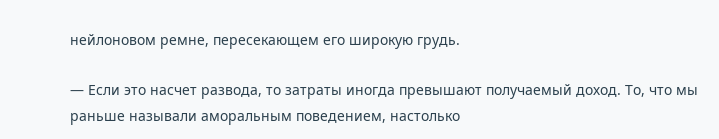нейлоновом ремне, пересекающем его широкую грудь.

— Если это насчет развода, то затраты иногда превышают получаемый доход. То, что мы раньше называли аморальным поведением, настолько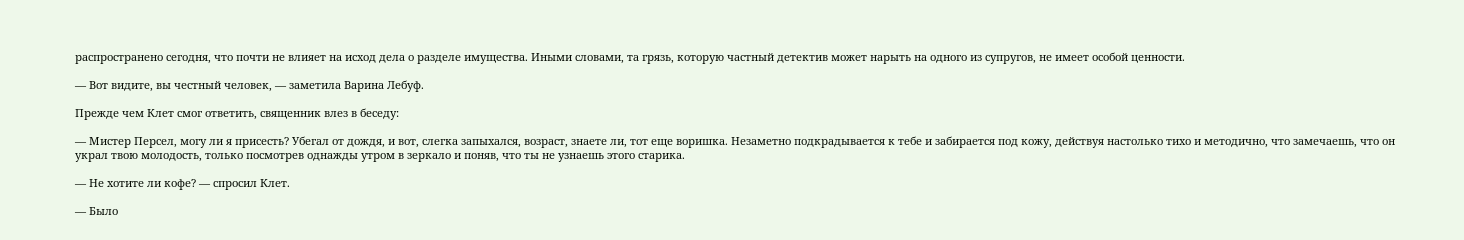распространено сегодня, что почти не влияет на исход дела о разделе имущества. Иными словами, та грязь, которую частный детектив может нарыть на одного из супругов, не имеет особой ценности.

— Вот видите, вы честный человек, — заметила Варина Лебуф.

Прежде чем Клет смог ответить, священник влез в беседу:

— Мистер Персел, могу ли я присесть? Убегал от дождя, и вот, слегка запыхался, возраст, знаете ли, тот еще воришка. Незаметно подкрадывается к тебе и забирается под кожу, действуя настолько тихо и методично, что замечаешь, что он украл твою молодость, только посмотрев однажды утром в зеркало и поняв, что ты не узнаешь этого старика.

— Не хотите ли кофе? — спросил Клет.

— Было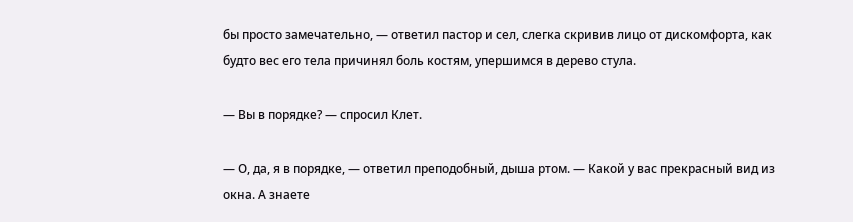бы просто замечательно, — ответил пастор и сел, слегка скривив лицо от дискомфорта, как будто вес его тела причинял боль костям, упершимся в дерево стула.

— Вы в порядке? — спросил Клет.

— О, да, я в порядке, — ответил преподобный, дыша ртом. — Какой у вас прекрасный вид из окна. А знаете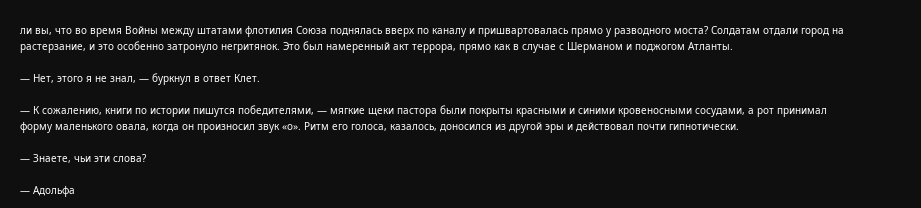ли вы, что во время Войны между штатами флотилия Союза поднялась вверх по каналу и пришвартовалась прямо у разводного моста? Солдатам отдали город на растерзание, и это особенно затронуло негритянок. Это был намеренный акт террора, прямо как в случае с Шерманом и поджогом Атланты.

— Нет, этого я не знал, — буркнул в ответ Клет.

— К сожалению, книги по истории пишутся победителями, — мягкие щеки пастора были покрыты красными и синими кровеносными сосудами, а рот принимал форму маленького овала, когда он произносил звук «о». Ритм его голоса, казалось, доносился из другой эры и действовал почти гипнотически.

— Знаете, чьи эти слова?

— Адольфа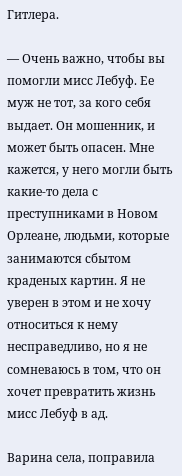Гитлера.

— Очень важно, чтобы вы помогли мисс Лебуф. Ее муж не тот, за кого себя выдает. Он мошенник, и может быть опасен. Мне кажется, у него могли быть какие-то дела с преступниками в Новом Орлеане, людьми, которые занимаются сбытом краденых картин. Я не уверен в этом и не хочу относиться к нему несправедливо, но я не сомневаюсь в том, что он хочет превратить жизнь мисс Лебуф в ад.

Варина села, поправила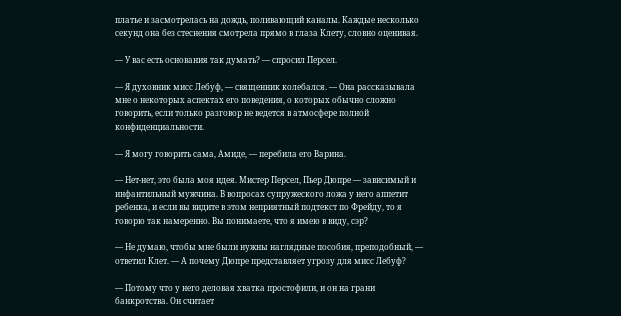платье и засмотрелась на дождь, поливающий каналы. Каждые несколько секунд она без стеснения смотрела прямо в глаза Клету, словно оценивая.

— У вас есть основания так думать? — спросил Персел.

— Я духовник мисс Лебуф, — священник колебался. — Она рассказывала мне о некоторых аспектах его поведения, о которых обычно сложно говорить, если только разговор не ведется в атмосфере полной конфиденциальности.

— Я могу говорить сама, Амиде, — перебила его Варина.

— Нет-нет, это была моя идея. Мистер Персел, Пьер Дюпре — зависимый и инфантильный мужчина. В вопросах супружеского ложа у него аппетит ребенка, и если вы видите в этом неприятный подтекст по Фрейду, то я говорю так намеренно. Вы понимаете, что я имею в виду, сэр?

— Не думаю, чтобы мне были нужны наглядные пособия, преподобный, — ответил Клет. — А почему Дюпре представляет угрозу для мисс Лебуф?

— Потому что у него деловая хватка простофили, и он на грани банкротства. Он считает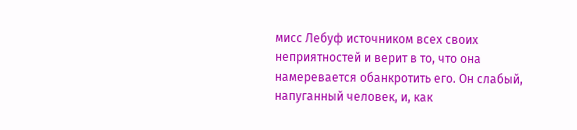мисс Лебуф источником всех своих неприятностей и верит в то, что она намеревается обанкротить его. Он слабый, напуганный человек, и, как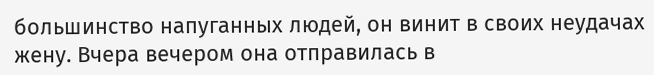большинство напуганных людей, он винит в своих неудачах жену. Вчера вечером она отправилась в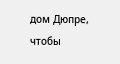дом Дюпре, чтобы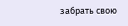забрать свою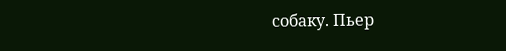собаку. Пьер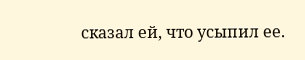сказал ей, что усыпил ее.